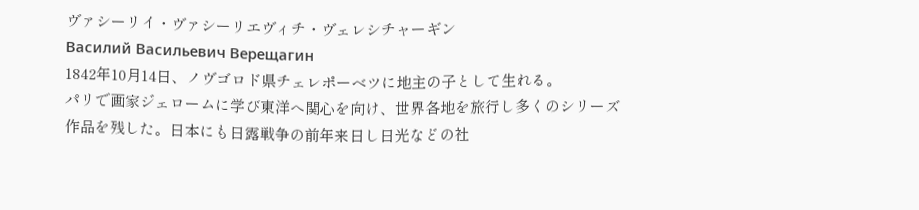ヴァシーリイ・ヴァシーリエヴィチ・ヴェレシチャーギン
Василий Васильевич Верещагин
1842年10月14日、ノヴゴロド県チェレポーベツに地主の子として生れる。
パリで画家ジェロームに学び東洋へ関心を向け、世界各地を旅行し多くのシリーズ作品を残した。日本にも日露戦争の前年来日し日光などの社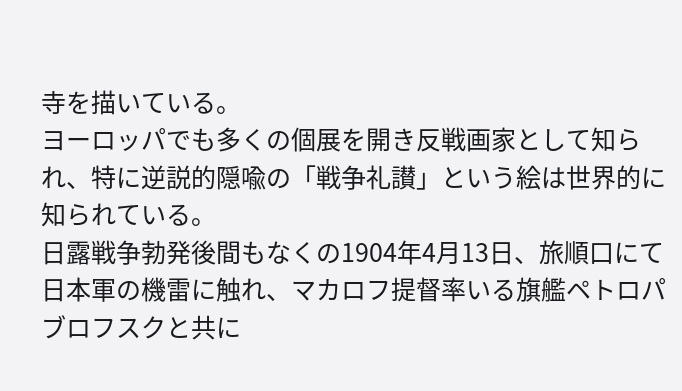寺を描いている。
ヨーロッパでも多くの個展を開き反戦画家として知られ、特に逆説的隠喩の「戦争礼讃」という絵は世界的に知られている。
日露戦争勃発後間もなくの1904年4月13日、旅順口にて日本軍の機雷に触れ、マカロフ提督率いる旗艦ペトロパブロフスクと共に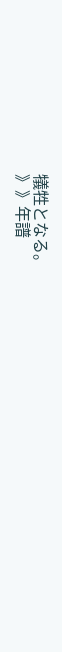犠牲となる。
》》年譜